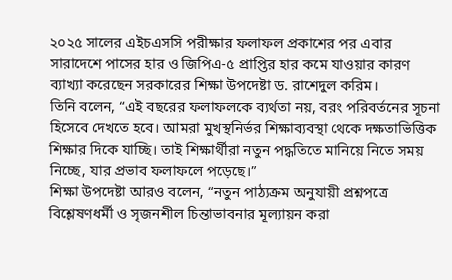২০২৫ সালের এইচএসসি পরীক্ষার ফলাফল প্রকাশের পর এবার সারাদেশে পাসের হার ও জিপিএ-৫ প্রাপ্তির হার কমে যাওয়ার কারণ ব্যাখ্যা করেছেন সরকারের শিক্ষা উপদেষ্টা ড. রাশেদুল করিম।
তিনি বলেন, “এই বছরের ফলাফলকে ব্যর্থতা নয়, বরং পরিবর্তনের সূচনা হিসেবে দেখতে হবে। আমরা মুখস্থনির্ভর শিক্ষাব্যবস্থা থেকে দক্ষতাভিত্তিক শিক্ষার দিকে যাচ্ছি। তাই শিক্ষার্থীরা নতুন পদ্ধতিতে মানিয়ে নিতে সময় নিচ্ছে, যার প্রভাব ফলাফলে পড়েছে।”
শিক্ষা উপদেষ্টা আরও বলেন, “নতুন পাঠ্যক্রম অনুযায়ী প্রশ্নপত্রে বিশ্লেষণধর্মী ও সৃজনশীল চিন্তাভাবনার মূল্যায়ন করা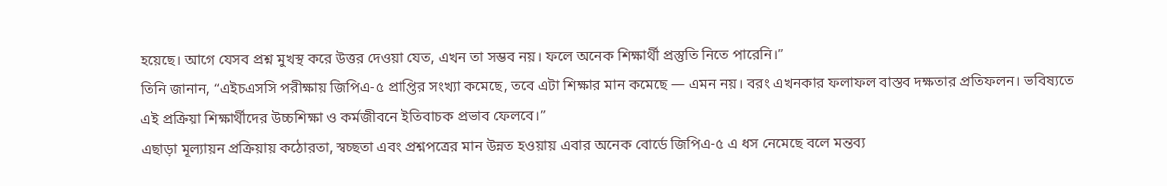হয়েছে। আগে যেসব প্রশ্ন মুখস্থ করে উত্তর দেওয়া যেত, এখন তা সম্ভব নয়। ফলে অনেক শিক্ষার্থী প্রস্তুতি নিতে পারেনি।”
তিনি জানান, “এইচএসসি পরীক্ষায় জিপিএ-৫ প্রাপ্তির সংখ্যা কমেছে, তবে এটা শিক্ষার মান কমেছে — এমন নয়। বরং এখনকার ফলাফল বাস্তব দক্ষতার প্রতিফলন। ভবিষ্যতে এই প্রক্রিয়া শিক্ষার্থীদের উচ্চশিক্ষা ও কর্মজীবনে ইতিবাচক প্রভাব ফেলবে।”
এছাড়া মূল্যায়ন প্রক্রিয়ায় কঠোরতা, স্বচ্ছতা এবং প্রশ্নপত্রের মান উন্নত হওয়ায় এবার অনেক বোর্ডে জিপিএ-৫ এ ধস নেমেছে বলে মন্তব্য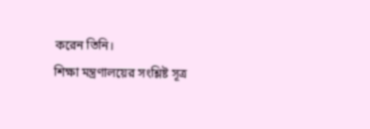করেন তিনি।
শিক্ষা মন্ত্রণালয়ের সংশ্লিষ্ট সূত্র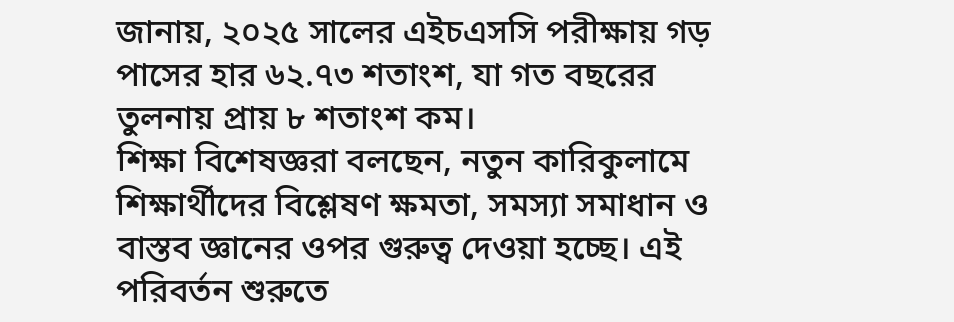জানায়, ২০২৫ সালের এইচএসসি পরীক্ষায় গড় পাসের হার ৬২.৭৩ শতাংশ, যা গত বছরের তুলনায় প্রায় ৮ শতাংশ কম।
শিক্ষা বিশেষজ্ঞরা বলছেন, নতুন কারিকুলামে শিক্ষার্থীদের বিশ্লেষণ ক্ষমতা, সমস্যা সমাধান ও বাস্তব জ্ঞানের ওপর গুরুত্ব দেওয়া হচ্ছে। এই পরিবর্তন শুরুতে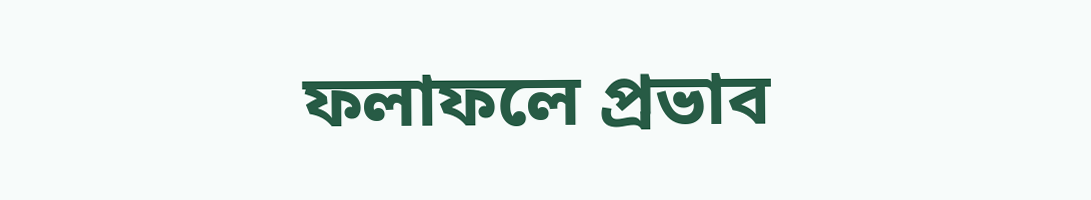ফলাফলে প্রভাব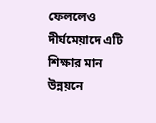ফেললেও দীর্ঘমেয়াদে এটি শিক্ষার মান উন্নয়নে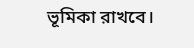ভূমিকা রাখবে।